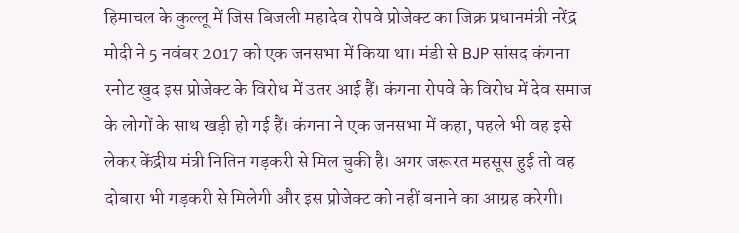हिमाचल के कुल्लू में जिस बिजली महादेव रोपवे प्रोजेक्ट का जिक्र प्रधानमंत्री नरेंद्र मोदी ने 5 नवंबर 2017 को एक जनसभा में किया था। मंडी से BJP सांसद कंगना रनोट खुद इस प्रोजेक्ट के विरोध में उतर आई हैं। कंगना रोपवे के विरोध में देव समाज के लोगों के साथ खड़ी हो गई हैं। कंगना ने एक जनसभा में कहा, पहले भी वह इसे लेकर केंद्रीय मंत्री नितिन गड़करी से मिल चुकी है। अगर जरूरत महसूस हुई तो वह दोबारा भी गड़करी से मिलेगी और इस प्रोजेक्ट को नहीं बनाने का आग्रह करेगी।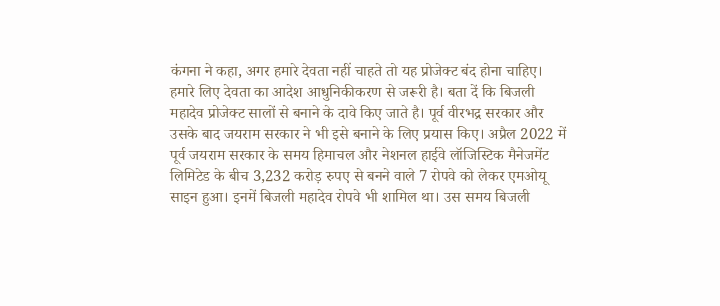कंगना ने कहा, अगर हमारे देवता नहीं चाहते तो यह प्रोजेक्ट बंद होना चाहिए। हमारे लिए देवता का आदेश आधुनिकीकरण से जरूरी है। बता दें कि बिजली महादेव प्रोजेक्ट सालों से बनाने के दावे किए जाते है। पूर्व वीरभद्र सरकार और उसके बाद जयराम सरकार ने भी इसे बनाने के लिए प्रयास किए। अप्रैल 2022 में पूर्व जयराम सरकार के समय हिमाचल और नेशनल हाईवे लॉजिस्टिक मैनेजमेंट लिमिटेड के बीच 3,232 करोड़ रुपए से बनने वाले 7 रोपवे को लेकर एमओयू साइन हुआ। इनमें बिजली महादेव रोपवे भी शामिल था। उस समय बिजली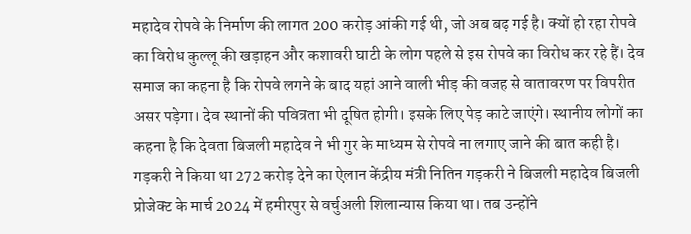महादेव रोपवे के निर्माण की लागत 200 करोड़ आंकी गई थी, जो अब बढ़ गई है। क्यों हो रहा रोपवे का विरोध कुल्लू की खड़ाहन और कशावरी घाटी के लोग पहले से इस रोपवे का विरोध कर रहे हैं। देव समाज का कहना है कि रोपवे लगने के बाद यहां आने वाली भीड़ की वजह से वातावरण पर विपरीत असर पड़ेगा। देव स्थानों की पवित्रता भी दूषित होगी। इसके लिए पेड़ काटे जाएंगे। स्थानीय लोगों का कहना है कि देवता बिजली महादेव ने भी गुर के माध्यम से रोपवे ना लगाए जाने की बात कही है। गड़करी ने किया था 272 करोड़ देने का ऐलान केंद्रीय मंत्री नितिन गड़करी ने बिजली महादेव बिजली प्रोजेक्ट के मार्च 2024 में हमीरपुर से वर्चुअली शिलान्यास किया था। तब उन्होंने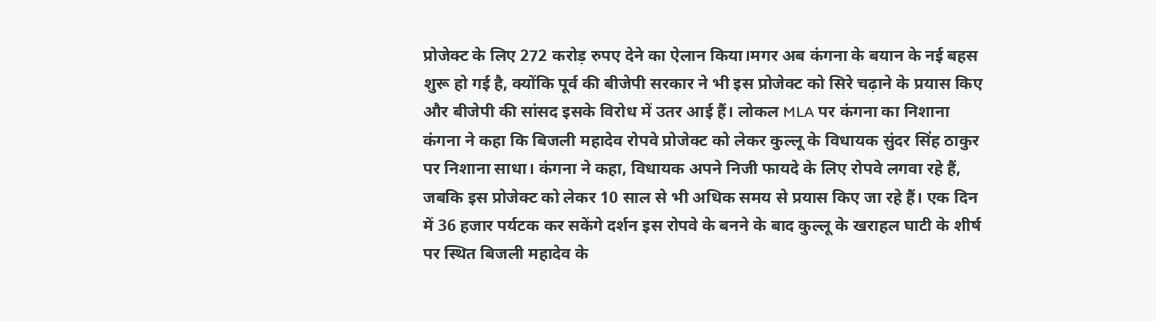प्रोजेक्ट के लिए 272 करोड़ रुपए देने का ऐलान किया।मगर अब कंगना के बयान के नई बहस शुरू हो गई है, क्योंकि पूर्व की बीजेपी सरकार ने भी इस प्रोजेक्ट को सिरे चढ़ाने के प्रयास किए और बीजेपी की सांसद इसके विरोध में उतर आई हैं। लोकल MLA पर कंगना का निशाना कंगना ने कहा कि बिजली महादेव रोपवे प्रोजेक्ट को लेकर कुल्लू के विधायक सुंदर सिंह ठाकुर पर निशाना साधा। कंगना ने कहा, विधायक अपने निजी फायदे के लिए रोपवे लगवा रहे हैं, जबकि इस प्रोजेक्ट को लेकर 10 साल से भी अधिक समय से प्रयास किए जा रहे हैं। एक दिन में 36 हजार पर्यटक कर सकेंगे दर्शन इस रोपवे के बनने के बाद कुल्लू के खराहल घाटी के शीर्ष पर स्थित बिजली महादेव के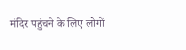मंदिर पहुंचने के लिए लोगों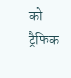को ट्रैफिक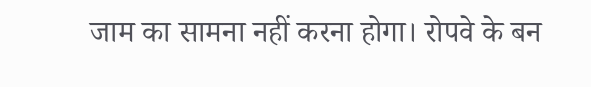जाम का सामना नहीं करना होगा। रोपवे के बन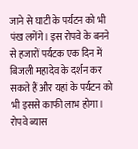जाने से घाटी के पर्यटन को भी पंख लगेंगे। इस रोपवे के बनने से हजारों पर्यटक एक दिन में बिजली महादेव के दर्शन कर सकते हैं और यहां के पर्यटन को भी इससे काफी लाभ होगा। रोपवे ब्यास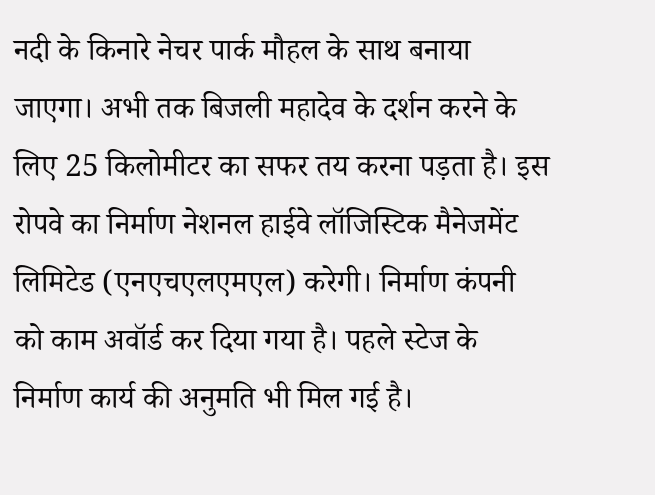नदी के किनारे नेचर पार्क मौहल के साथ बनाया जाएगा। अभी तक बिजली महादेव के दर्शन करने के लिए 25 किलोमीटर का सफर तय करना पड़ता है। इस रोपवे का निर्माण नेशनल हाईवे लॉजिस्टिक मैनेजमेंट लिमिटेड (एनएचएलएमएल) करेगी। निर्माण कंपनी को काम अवॉर्ड कर दिया गया है। पहले स्टेज के निर्माण कार्य की अनुमति भी मिल गई है।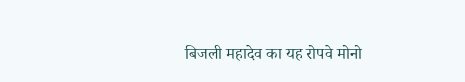बिजली महादेव का यह रोपवे मोनो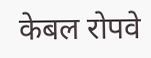केबल रोपवे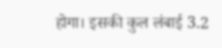होगा। इसकी कुल लंबाई 3.2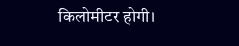किलोमीटर होगी।